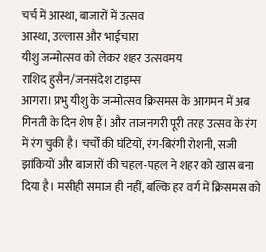चर्च में आस्था, बाजारों में उत्सव
आस्था, उल्लास और भाईचारा
यीशु जन्मोत्सव को लेकर शहर उत्सवमय
राशिद हुसैन/जनसंदेश टाइम्स
आगरा। प्रभु यीशु के जन्मोत्सव क्रिसमस के आगमन में अब गिनती के दिन शेष हैं। और ताजनगरी पूरी तरह उत्सव के रंग में रंग चुकी है। चर्चों की घंटियों, रंग-बिरंगी रोशनी, सजी झांकियों और बाजारों की चहल-पहल ने शहर को खास बना दिया है। मसीही समाज ही नहीं, बल्कि हर वर्ग में क्रिसमस को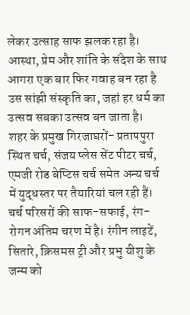लेकर उत्साह साफ झलक रहा है। आस्था, प्रेम और शांति के संदेश के साथ आगरा एक बार फिर गवाह बन रहा है उस सांझी संस्कृति का, जहां हर धर्म का उत्सव सबका उत्सव बन जाता है।
शहर के प्रमुख गिरजाघरों- प्रतापपुरा स्थित चर्च, संजय प्लेस सेंट पीटर चर्च, एमजी रोड बेप्टिस चर्च समेत अन्य चर्च में युद्धस्तर पर तैयारियां चल रही हैं। चर्च परिसरों की साफ-सफाई, रंग-रोगन अंतिम चरण में है। रंगीन लाइटें, सितारे, क्रिसमस ट्री और प्रभु यीशु के जन्म को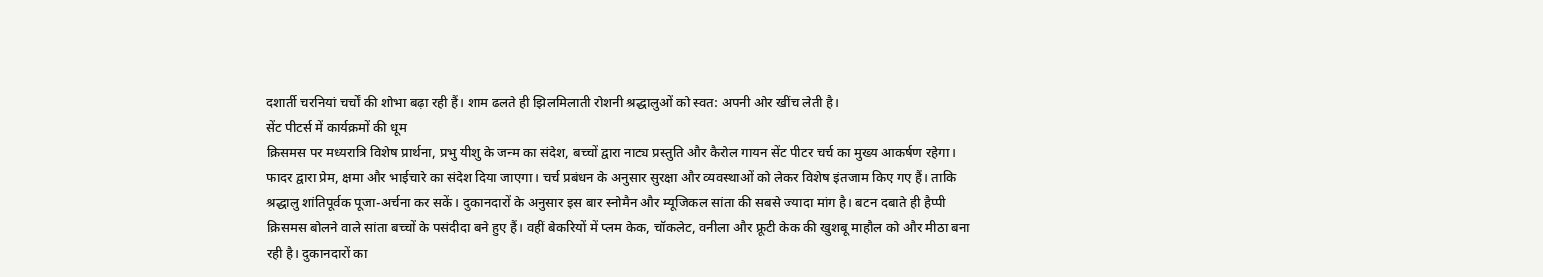दशार्ती चरनियां चर्चों की शोभा बढ़ा रही हैं। शाम ढलते ही झिलमिलाती रोशनी श्रद्धालुओं को स्वत: अपनी ओर खींच लेती है।
सेंट पीटर्स में कार्यक्रमों की धूम
क्रिसमस पर मध्यरात्रि विशेष प्रार्थना, प्रभु यीशु के जन्म का संदेश, बच्चों द्वारा नाट्य प्रस्तुति और कैरोल गायन सेंट पीटर चर्च का मुख्य आकर्षण रहेगा। फादर द्वारा प्रेम, क्षमा और भाईचारे का संदेश दिया जाएगा। चर्च प्रबंधन के अनुसार सुरक्षा और व्यवस्थाओं को लेकर विशेष इंतजाम किए गए हैं। ताकि श्रद्धालु शांतिपूर्वक पूजा-अर्चना कर सकें। दुकानदारों के अनुसार इस बार स्नोमैन और म्यूजिकल सांता की सबसे ज्यादा मांग है। बटन दबाते ही हैप्पी क्रिसमस बोलने वाले सांता बच्चों के पसंदीदा बने हुए हैं। वहीं बेकरियों में प्लम केक, चॉकलेट, वनीला और फ्रूटी केक की खुशबू माहौल को और मीठा बना रही है। दुकानदारों का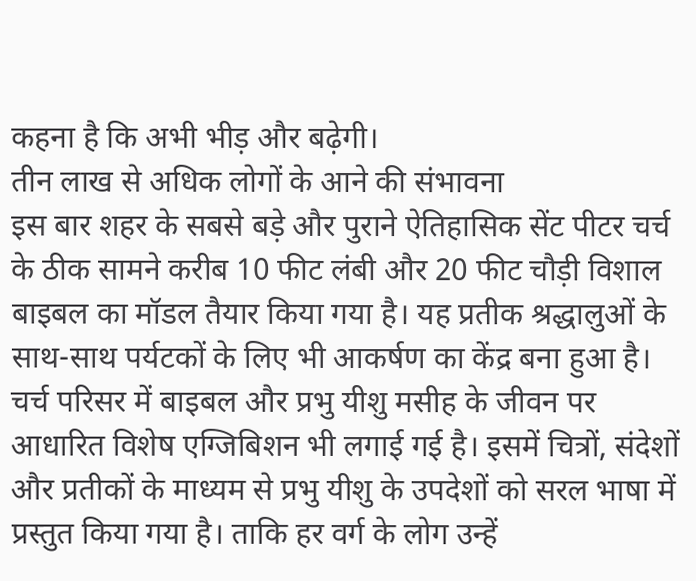कहना है कि अभी भीड़ और बढ़ेगी।
तीन लाख से अधिक लोगों के आने की संभावना
इस बार शहर के सबसे बड़े और पुराने ऐतिहासिक सेंट पीटर चर्च के ठीक सामने करीब 10 फीट लंबी और 20 फीट चौड़ी विशाल बाइबल का मॉडल तैयार किया गया है। यह प्रतीक श्रद्धालुओं के साथ-साथ पर्यटकों के लिए भी आकर्षण का केंद्र बना हुआ है। चर्च परिसर में बाइबल और प्रभु यीशु मसीह के जीवन पर आधारित विशेष एग्जिबिशन भी लगाई गई है। इसमें चित्रों, संदेशों और प्रतीकों के माध्यम से प्रभु यीशु के उपदेशों को सरल भाषा में प्रस्तुत किया गया है। ताकि हर वर्ग के लोग उन्हें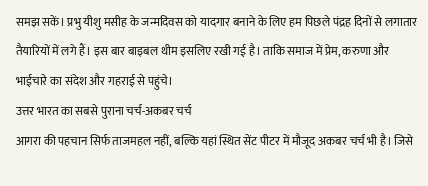समझ सकें। प्रभु यीशु मसीह के जन्मदिवस को यादगार बनाने के लिए हम पिछले पंद्रह दिनों से लगातार तैयारियों में लगे हैं। इस बार बाइबल थीम इसलिए रखी गई है। ताकि समाज में प्रेम, करुणा और भाईचारे का संदेश और गहराई से पहुंचे।
उत्तर भारत का सबसे पुराना चर्च-अकबर चर्च
आगरा की पहचान सिर्फ ताजमहल नहीं, बल्कि यहां स्थित सेंट पीटर में मौजूद अकबर चर्च भी है। जिसे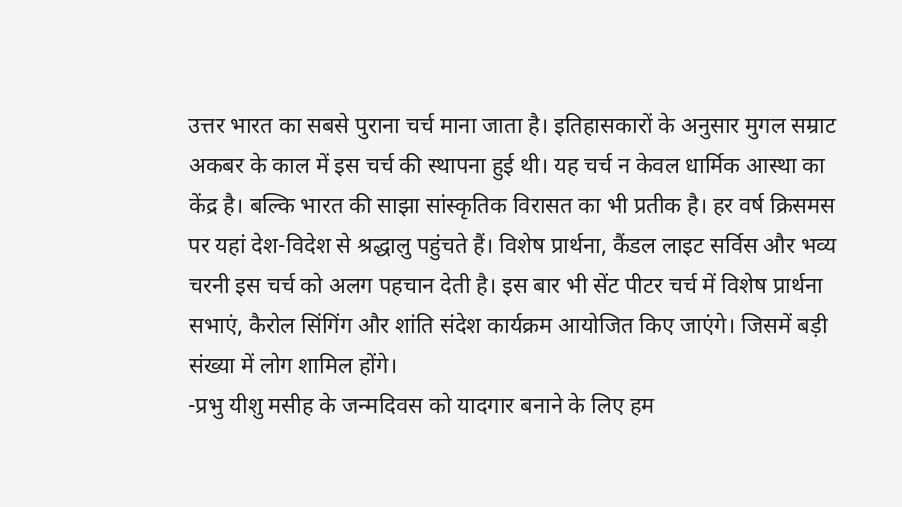उत्तर भारत का सबसे पुराना चर्च माना जाता है। इतिहासकारों के अनुसार मुगल सम्राट अकबर के काल में इस चर्च की स्थापना हुई थी। यह चर्च न केवल धार्मिक आस्था का केंद्र है। बल्कि भारत की साझा सांस्कृतिक विरासत का भी प्रतीक है। हर वर्ष क्रिसमस पर यहां देश-विदेश से श्रद्धालु पहुंचते हैं। विशेष प्रार्थना, कैंडल लाइट सर्विस और भव्य चरनी इस चर्च को अलग पहचान देती है। इस बार भी सेंट पीटर चर्च में विशेष प्रार्थना सभाएं, कैरोल सिंगिंग और शांति संदेश कार्यक्रम आयोजित किए जाएंगे। जिसमें बड़ी संख्या में लोग शामिल होंगे।
-प्रभु यीशु मसीह के जन्मदिवस को यादगार बनाने के लिए हम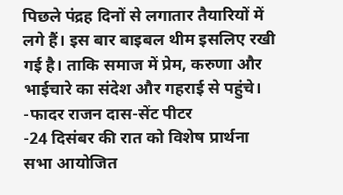पिछले पंद्रह दिनों से लगातार तैयारियों में लगे हैं। इस बार बाइबल थीम इसलिए रखी गई है। ताकि समाज में प्रेम, करुणा और भाईचारे का संदेश और गहराई से पहुंचे। -फादर राजन दास-सेंट पीटर
-24 दिसंबर की रात को विशेष प्रार्थना सभा आयोजित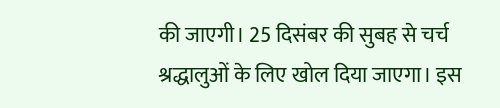की जाएगी। 25 दिसंबर की सुबह से चर्च श्रद्धालुओं के लिए खोल दिया जाएगा। इस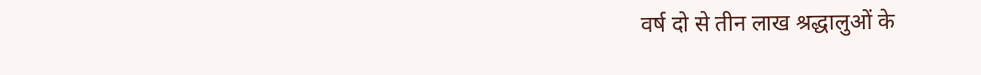वर्ष दो से तीन लाख श्रद्धालुओं के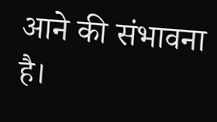आने की संभावना है।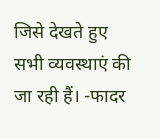जिसे देखते हुए सभी व्यवस्थाएं की जा रही हैं। -फादर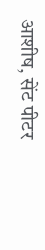आशीष, सेंट पीटर